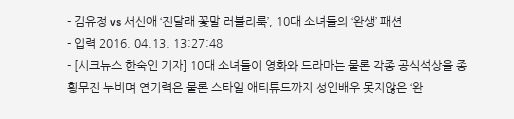- 김유정 vs 서신애 ‘진달래 꽃말 러블리룩’, 10대 소녀들의 ‘완생’ 패션
- 입력 2016. 04.13. 13:27:48
- [시크뉴스 한숙인 기자] 10대 소녀들이 영화와 드라마는 물론 각종 공식석상을 종횡무진 누비며 연기력은 물론 스타일 애티튜드까지 성인배우 못지않은 ‘완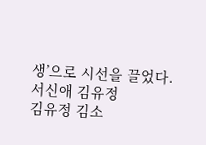생’으로 시선을 끌었다.
서신애 김유정
김유정 김소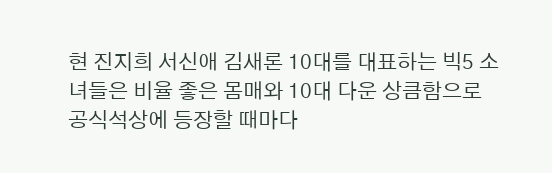현 진지희 서신애 김새론 10대를 대표하는 빅5 소녀들은 비율 좋은 몸매와 10대 다운 상큼함으로 공식석상에 등장할 때마다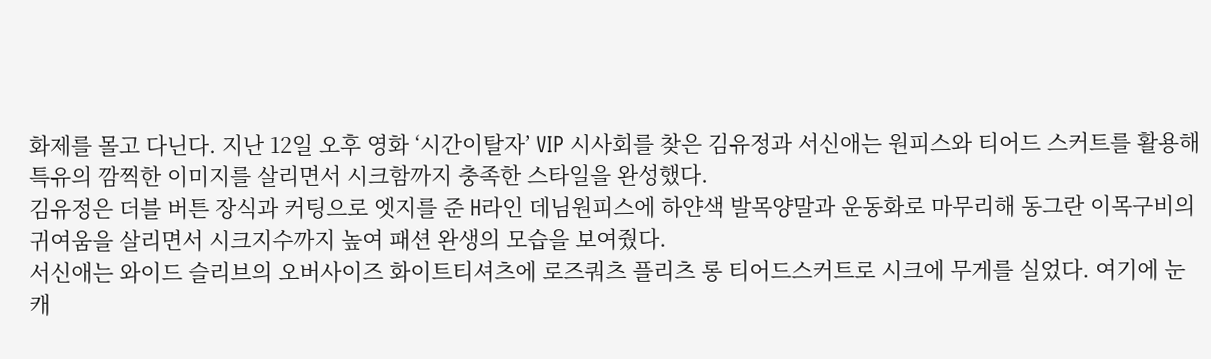화제를 몰고 다닌다. 지난 12일 오후 영화 ‘시간이탈자’ VIP 시사회를 찾은 김유정과 서신애는 원피스와 티어드 스커트를 활용해 특유의 깜찍한 이미지를 살리면서 시크함까지 충족한 스타일을 완성했다.
김유정은 더블 버튼 장식과 커팅으로 엣지를 준 H라인 데님원피스에 하얀색 발목양말과 운동화로 마무리해 동그란 이목구비의 귀여움을 살리면서 시크지수까지 높여 패션 완생의 모습을 보여줬다.
서신애는 와이드 슬리브의 오버사이즈 화이트티셔츠에 로즈쿼츠 플리츠 롱 티어드스커트로 시크에 무게를 실었다. 여기에 눈 캐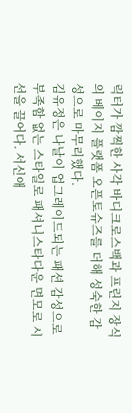릭터가 깜찍한 사각 바디크로스백과 프린지 장식의 베이지 플랫폼 오픈토슈즈를 더해 성숙한 감성으로 마무리했다.
김유정은 나날이 업그레이드되는 패션 감성으로 부족함 없는 스타일로 패셔니스타다운 면모로 시선을 끌어다. 서신애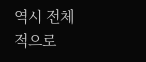역시 전체적으로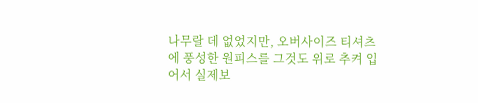나무랄 데 없었지만, 오버사이즈 티셔츠에 풍성한 원피스를 그것도 위로 추켜 입어서 실제보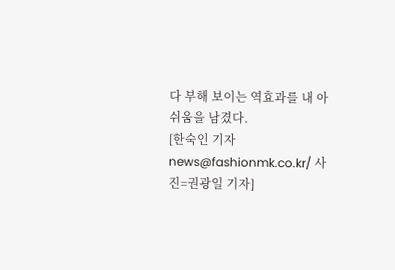다 부해 보이는 역효과를 내 아쉬움을 남겼다.
[한숙인 기자 news@fashionmk.co.kr/ 사진=권광일 기자]